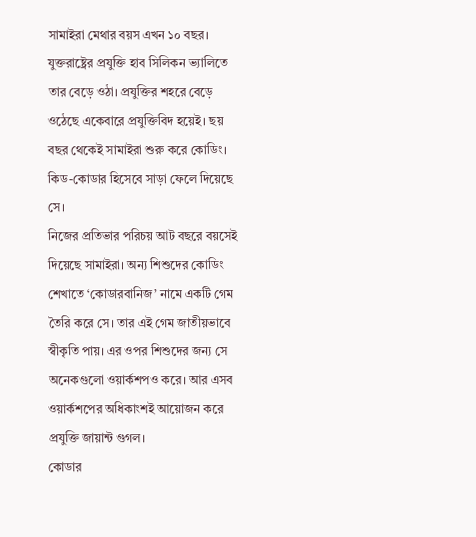সামাইরা মেথার বয়স এখন ১০ বছর। যুক্তরাষ্ট্রের প্রযুক্তি হাব সিলিকন ভ্যালিতে তার বেড়ে ওঠা। প্রযুক্তির শহরে বেড়ে ওঠেছে একেবারে প্রযুক্তিবিদ হয়েই। ছয় বছর থেকেই সামাইরা শুরু করে কোডিং। কিড-কোডার হিসেবে সাড়া ফেলে দিয়েছে সে।
নিজের প্রতিভার পরিচয় আট বছরে বয়সেই দিয়েছে সামাইরা। অন্য শিশুদের কোডিং শেখাতে ‘কোডারবানিজ’ নামে একটি গেম তৈরি করে সে। তার এই গেম জাতীয়ভাবে স্বীকৃতি পায়। এর ওপর শিশুদের জন্য সে অনেকগুলো ওয়ার্কশপও করে। আর এসব ওয়ার্কশপের অধিকাংশই আয়োজন করে প্রযুক্তি জায়ান্ট গুগল।
কোডার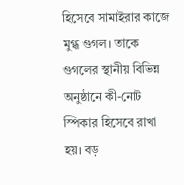হিসেবে সামাইরার কাজে মুগ্ধ গুগল। তাকে গুগলের স্থানীয় বিভিন্ন অনুষ্ঠানে কী-নোট স্পিকার হিসেবে রাখা হয়। বড়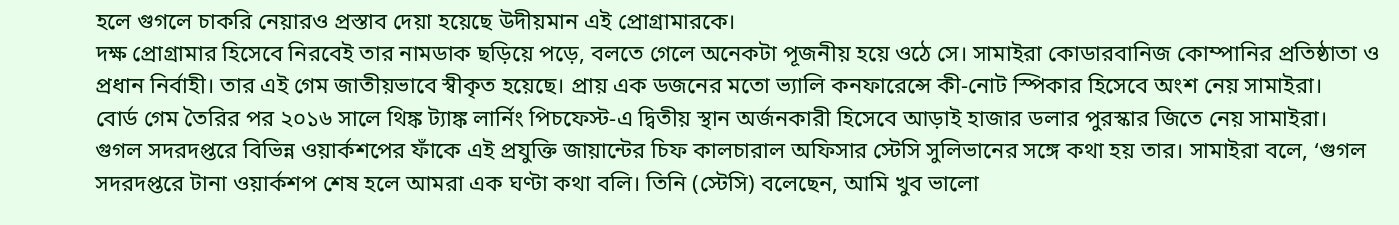হলে গুগলে চাকরি নেয়ারও প্রস্তাব দেয়া হয়েছে উদীয়মান এই প্রোগ্রামারকে।
দক্ষ প্রোগ্রামার হিসেবে নিরবেই তার নামডাক ছড়িয়ে পড়ে, বলতে গেলে অনেকটা পূজনীয় হয়ে ওঠে সে। সামাইরা কোডারবানিজ কোম্পানির প্রতিষ্ঠাতা ও প্রধান নির্বাহী। তার এই গেম জাতীয়ভাবে স্বীকৃত হয়েছে। প্রায় এক ডজনের মতো ভ্যালি কনফারেন্সে কী-নোট স্পিকার হিসেবে অংশ নেয় সামাইরা।
বোর্ড গেম তৈরির পর ২০১৬ সালে থিঙ্ক ট্যাঙ্ক লার্নিং পিচফেস্ট-এ দ্বিতীয় স্থান অর্জনকারী হিসেবে আড়াই হাজার ডলার পুরস্কার জিতে নেয় সামাইরা।
গুগল সদরদপ্তরে বিভিন্ন ওয়ার্কশপের ফাঁকে এই প্রযুক্তি জায়ান্টের চিফ কালচারাল অফিসার স্টেসি সুলিভানের সঙ্গে কথা হয় তার। সামাইরা বলে, ‘গুগল সদরদপ্তরে টানা ওয়ার্কশপ শেষ হলে আমরা এক ঘণ্টা কথা বলি। তিনি (স্টেসি) বলেছেন, আমি খুব ভালো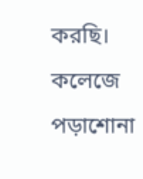করছি। কলেজে পড়াশোনা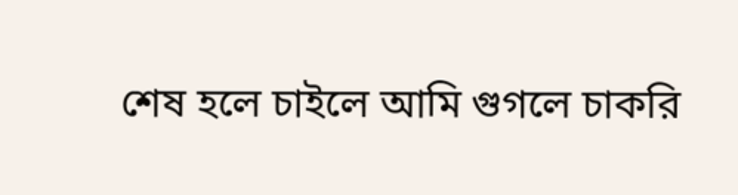শেষ হলে চাইলে আমি গুগলে চাকরি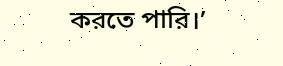করতে পারি।’